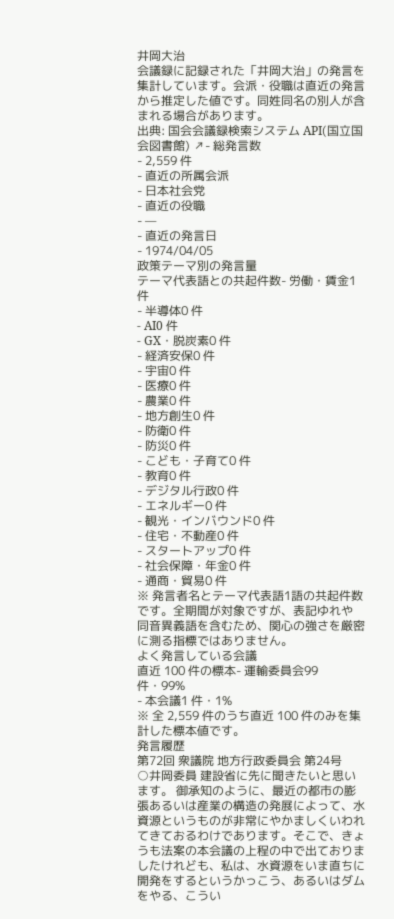井岡大治
会議録に記録された「井岡大治」の発言を集計しています。会派・役職は直近の発言から推定した値です。同姓同名の別人が含まれる場合があります。
出典: 国会会議録検索システム API(国立国会図書館) ↗- 総発言数
- 2,559 件
- 直近の所属会派
- 日本社会党
- 直近の役職
- —
- 直近の発言日
- 1974/04/05
政策テーマ別の発言量
テーマ代表語との共起件数- 労働・賃金1 件
- 半導体0 件
- AI0 件
- GX・脱炭素0 件
- 経済安保0 件
- 宇宙0 件
- 医療0 件
- 農業0 件
- 地方創生0 件
- 防衛0 件
- 防災0 件
- こども・子育て0 件
- 教育0 件
- デジタル行政0 件
- エネルギー0 件
- 観光・インバウンド0 件
- 住宅・不動産0 件
- スタートアップ0 件
- 社会保障・年金0 件
- 通商・貿易0 件
※ 発言者名とテーマ代表語1語の共起件数です。全期間が対象ですが、表記ゆれや 同音異義語を含むため、関心の強さを厳密に測る指標ではありません。
よく発言している会議
直近 100 件の標本- 運輸委員会99 件・99%
- 本会議1 件・1%
※ 全 2,559 件のうち直近 100 件のみを集計した標本値です。
発言履歴
第72回 衆議院 地方行政委員会 第24号
○井岡委員 建設省に先に聞きたいと思います。 御承知のように、最近の都市の膨張あるいは産業の構造の発展によって、水資源というものが非常にやかましくいわれてきておるわけであります。そこで、きょうも法案の本会議の上程の中で出ておりましたけれども、私は、水資源をいま直ちに開発をするというかっこう、あるいはダムをやる、こうい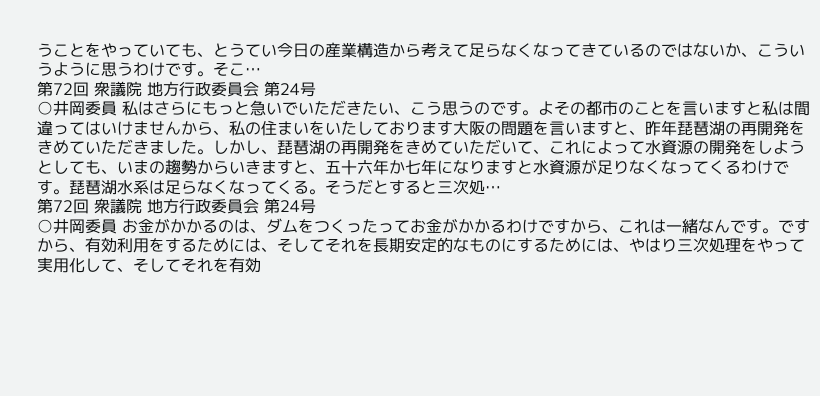うことをやっていても、とうてい今日の産業構造から考えて足らなくなってきているのではないか、こういうように思うわけです。そこ…
第72回 衆議院 地方行政委員会 第24号
○井岡委員 私はさらにもっと急いでいただきたい、こう思うのです。よその都市のことを言いますと私は間違ってはいけませんから、私の住まいをいたしております大阪の問題を言いますと、昨年琵琶湖の再開発をきめていただきました。しかし、琵琶湖の再開発をきめていただいて、これによって水資源の開発をしようとしても、いまの趨勢からいきますと、五十六年か七年になりますと水資源が足りなくなってくるわけです。琵琶湖水系は足らなくなってくる。そうだとすると三次処…
第72回 衆議院 地方行政委員会 第24号
○井岡委員 お金がかかるのは、ダムをつくったってお金がかかるわけですから、これは一緒なんです。ですから、有効利用をするためには、そしてそれを長期安定的なものにするためには、やはり三次処理をやって実用化して、そしてそれを有効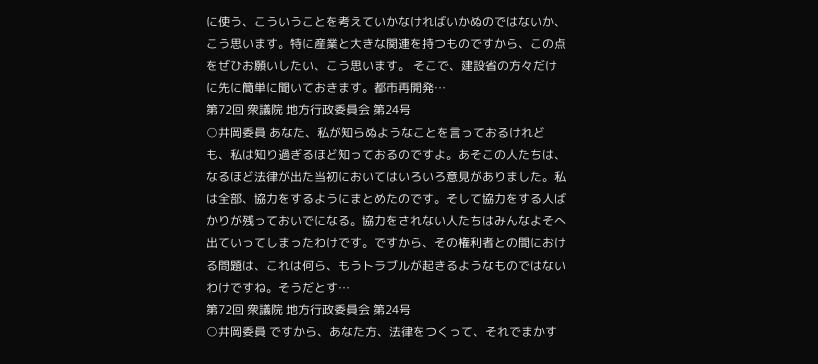に使う、こういうことを考えていかなければいかぬのではないか、こう思います。特に産業と大きな関連を持つものですから、この点をぜひお願いしたい、こう思います。 そこで、建設省の方々だけに先に簡単に聞いておきます。都市再開発…
第72回 衆議院 地方行政委員会 第24号
○井岡委員 あなた、私が知らぬようなことを言っておるけれども、私は知り過ぎるほど知っておるのですよ。あそこの人たちは、なるほど法律が出た当初においてはいろいろ意見がありました。私は全部、協力をするようにまとめたのです。そして協力をする人ばかりが残っておいでになる。協力をされない人たちはみんなよそへ出ていってしまったわけです。ですから、その権利者との間における問題は、これは何ら、もうトラブルが起きるようなものではないわけですね。そうだとす…
第72回 衆議院 地方行政委員会 第24号
○井岡委員 ですから、あなた方、法律をつくって、それでまかす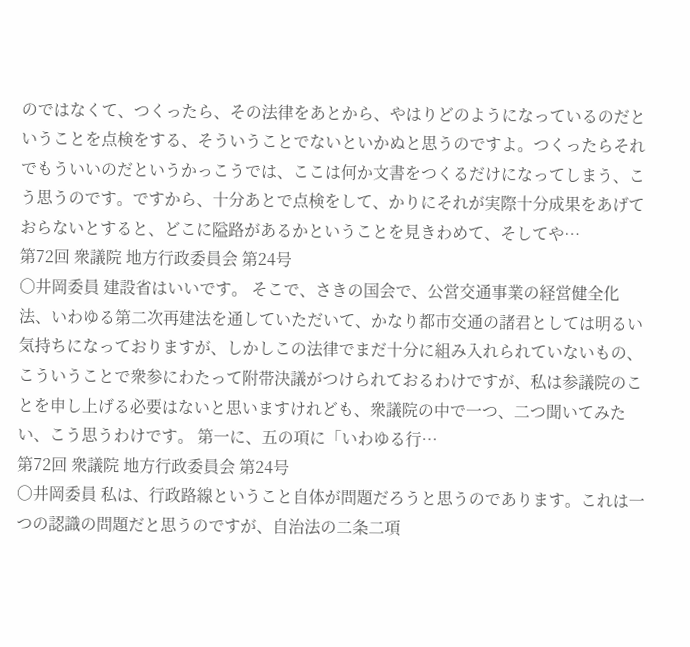のではなくて、つくったら、その法律をあとから、やはりどのようになっているのだということを点検をする、そういうことでないといかぬと思うのですよ。つくったらそれでもういいのだというかっこうでは、ここは何か文書をつくるだけになってしまう、こう思うのです。ですから、十分あとで点検をして、かりにそれが実際十分成果をあげておらないとすると、どこに隘路があるかということを見きわめて、そしてや…
第72回 衆議院 地方行政委員会 第24号
○井岡委員 建設省はいいです。 そこで、さきの国会で、公営交通事業の経営健全化法、いわゆる第二次再建法を通していただいて、かなり都市交通の諸君としては明るい気持ちになっておりますが、しかしこの法律でまだ十分に組み入れられていないもの、こういうことで衆参にわたって附帯決議がつけられておるわけですが、私は参議院のことを申し上げる必要はないと思いますけれども、衆議院の中で一つ、二つ聞いてみたい、こう思うわけです。 第一に、五の項に「いわゆる行…
第72回 衆議院 地方行政委員会 第24号
○井岡委員 私は、行政路線ということ自体が問題だろうと思うのであります。これは一つの認識の問題だと思うのですが、自治法の二条二項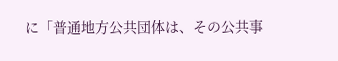に「普通地方公共団体は、その公共事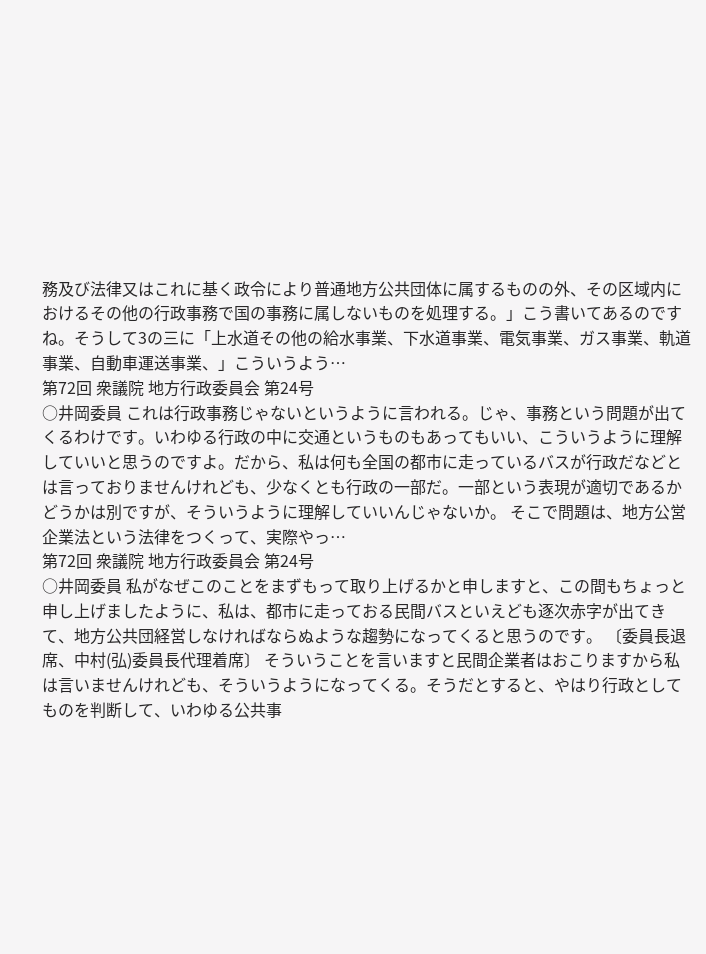務及び法律又はこれに基く政令により普通地方公共団体に属するものの外、その区域内におけるその他の行政事務で国の事務に属しないものを処理する。」こう書いてあるのですね。そうして3の三に「上水道その他の給水事業、下水道事業、電気事業、ガス事業、軌道事業、自動車運送事業、」こういうよう…
第72回 衆議院 地方行政委員会 第24号
○井岡委員 これは行政事務じゃないというように言われる。じゃ、事務という問題が出てくるわけです。いわゆる行政の中に交通というものもあってもいい、こういうように理解していいと思うのですよ。だから、私は何も全国の都市に走っているバスが行政だなどとは言っておりませんけれども、少なくとも行政の一部だ。一部という表現が適切であるかどうかは別ですが、そういうように理解していいんじゃないか。 そこで問題は、地方公営企業法という法律をつくって、実際やっ…
第72回 衆議院 地方行政委員会 第24号
○井岡委員 私がなぜこのことをまずもって取り上げるかと申しますと、この間もちょっと申し上げましたように、私は、都市に走っておる民間バスといえども逐次赤字が出てきて、地方公共団経営しなければならぬような趨勢になってくると思うのです。 〔委員長退席、中村(弘)委員長代理着席〕 そういうことを言いますと民間企業者はおこりますから私は言いませんけれども、そういうようになってくる。そうだとすると、やはり行政としてものを判断して、いわゆる公共事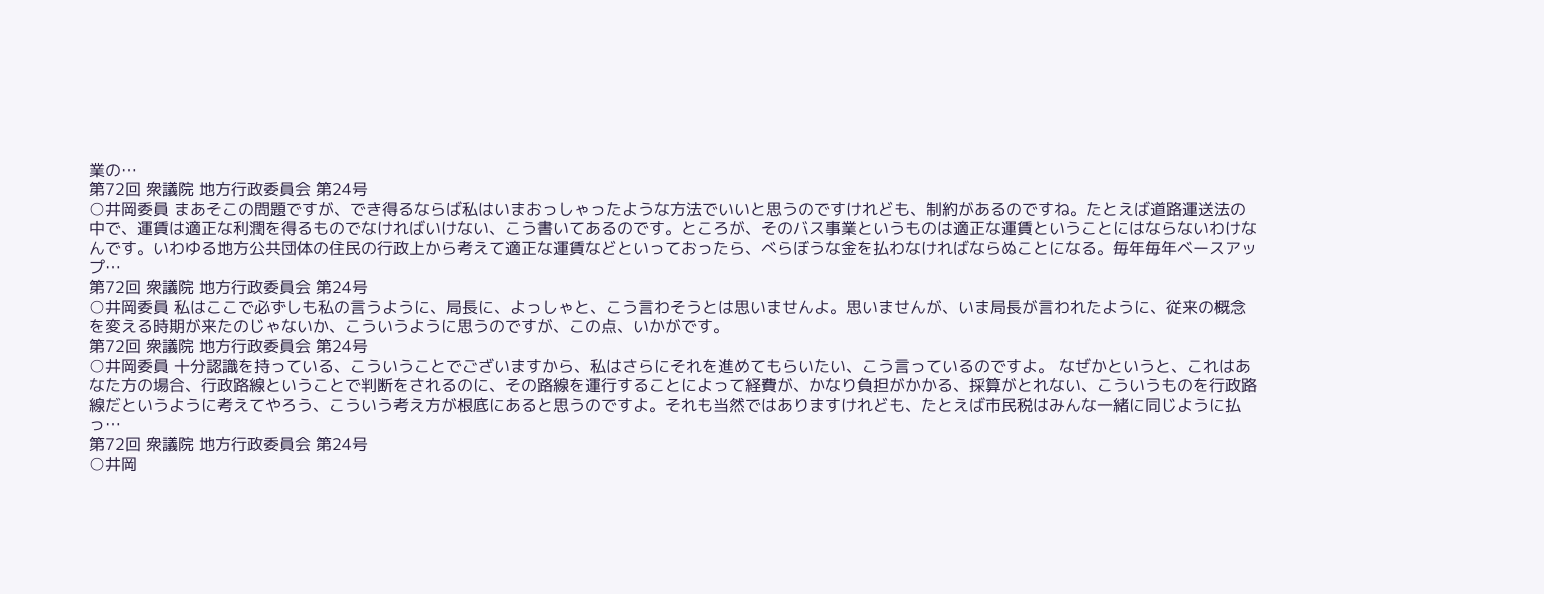業の…
第72回 衆議院 地方行政委員会 第24号
○井岡委員 まあそこの問題ですが、でき得るならば私はいまおっしゃったような方法でいいと思うのですけれども、制約があるのですね。たとえば道路運送法の中で、運賃は適正な利潤を得るものでなければいけない、こう書いてあるのです。ところが、そのバス事業というものは適正な運賃ということにはならないわけなんです。いわゆる地方公共団体の住民の行政上から考えて適正な運賃などといっておったら、べらぼうな金を払わなければならぬことになる。毎年毎年ベースアップ…
第72回 衆議院 地方行政委員会 第24号
○井岡委員 私はここで必ずしも私の言うように、局長に、よっしゃと、こう言わそうとは思いませんよ。思いませんが、いま局長が言われたように、従来の概念を変える時期が来たのじゃないか、こういうように思うのですが、この点、いかがです。
第72回 衆議院 地方行政委員会 第24号
○井岡委員 十分認識を持っている、こういうことでございますから、私はさらにそれを進めてもらいたい、こう言っているのですよ。 なぜかというと、これはあなた方の場合、行政路線ということで判断をされるのに、その路線を運行することによって経費が、かなり負担がかかる、採算がとれない、こういうものを行政路線だというように考えてやろう、こういう考え方が根底にあると思うのですよ。それも当然ではありますけれども、たとえば市民税はみんな一緒に同じように払っ…
第72回 衆議院 地方行政委員会 第24号
○井岡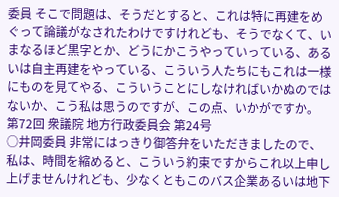委員 そこで問題は、そうだとすると、これは特に再建をめぐって論議がなされたわけですけれども、そうでなくて、いまなるほど黒字とか、どうにかこうやっていっている、あるいは自主再建をやっている、こういう人たちにもこれは一様にものを見てやる、こういうことにしなければいかぬのではないか、こう私は思うのですが、この点、いかがですか。
第72回 衆議院 地方行政委員会 第24号
○井岡委員 非常にはっきり御答弁をいただきましたので、私は、時間を縮めると、こういう約束ですからこれ以上申し上げませんけれども、少なくともこのバス企業あるいは地下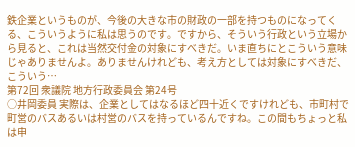鉄企業というものが、今後の大きな市の財政の一部を持つものになってくる、こういうように私は思うのです。ですから、そういう行政という立場から見ると、これは当然交付金の対象にすべきだ。いま直ちにとこういう意味じゃありませんよ。ありませんけれども、考え方としては対象にすべきだ、こういう…
第72回 衆議院 地方行政委員会 第24号
○井岡委員 実際は、企業としてはなるほど四十近くですけれども、市町村で町営のバスあるいは村営のバスを持っているんですね。この間もちょっと私は申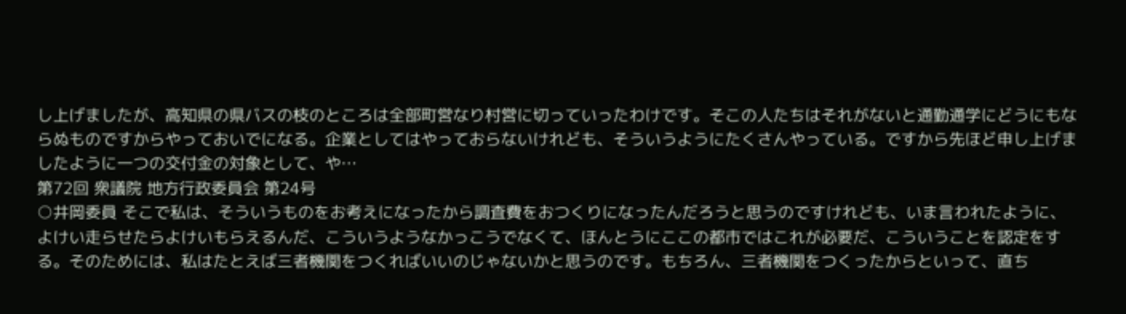し上げましたが、高知県の県バスの枝のところは全部町営なり村営に切っていったわけです。そこの人たちはそれがないと通勤通学にどうにもならぬものですからやっておいでになる。企業としてはやっておらないけれども、そういうようにたくさんやっている。ですから先ほど申し上げましたように一つの交付金の対象として、や…
第72回 衆議院 地方行政委員会 第24号
○井岡委員 そこで私は、そういうものをお考えになったから調査費をおつくりになったんだろうと思うのですけれども、いま言われたように、よけい走らせたらよけいもらえるんだ、こういうようなかっこうでなくて、ほんとうにここの都市ではこれが必要だ、こういうことを認定をする。そのためには、私はたとえば三者機関をつくればいいのじゃないかと思うのです。もちろん、三者機関をつくったからといって、直ち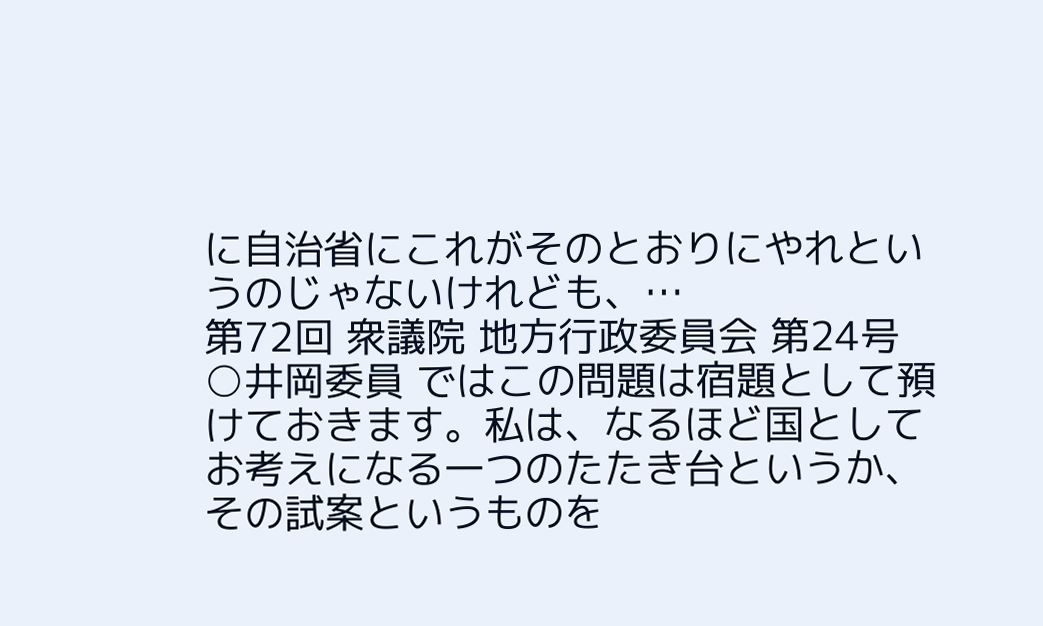に自治省にこれがそのとおりにやれというのじゃないけれども、…
第72回 衆議院 地方行政委員会 第24号
○井岡委員 ではこの問題は宿題として預けておきます。私は、なるほど国としてお考えになる一つのたたき台というか、その試案というものを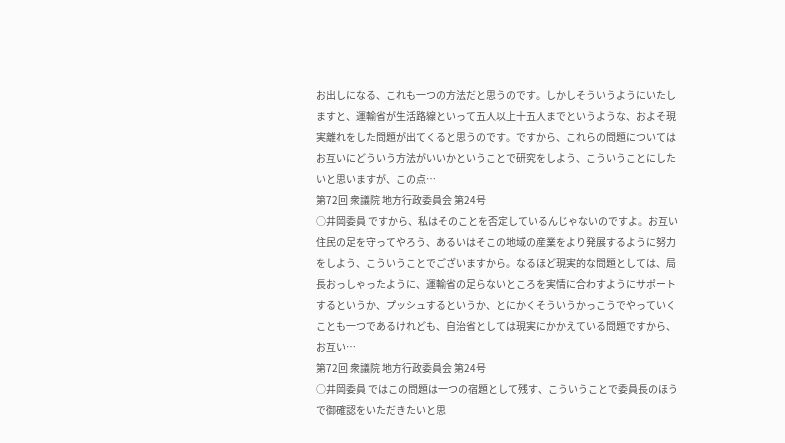お出しになる、これも一つの方法だと思うのです。しかしそういうようにいたしますと、運輸省が生活路線といって五人以上十五人までというような、およそ現実離れをした問題が出てくると思うのです。ですから、これらの問題についてはお互いにどういう方法がいいかということで研究をしよう、こういうことにしたいと思いますが、この点…
第72回 衆議院 地方行政委員会 第24号
○井岡委員 ですから、私はそのことを否定しているんじゃないのですよ。お互い住民の足を守ってやろう、あるいはそこの地域の産業をより発展するように努力をしよう、こういうことでございますから。なるほど現実的な問題としては、局長おっしゃったように、運輸省の足らないところを実情に合わすようにサポートするというか、プッシュするというか、とにかくそういうかっこうでやっていくことも一つであるけれども、自治省としては現実にかかえている問題ですから、お互い…
第72回 衆議院 地方行政委員会 第24号
○井岡委員 ではこの問題は一つの宿題として残す、こういうことで委員長のほうで御確認をいただきたいと思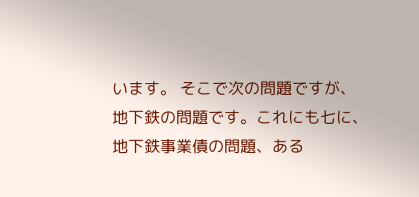います。 そこで次の問題ですが、地下鉄の問題です。これにも七に、地下鉄事業債の問題、ある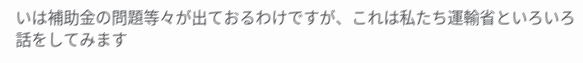いは補助金の問題等々が出ておるわけですが、これは私たち運輸省といろいろ話をしてみます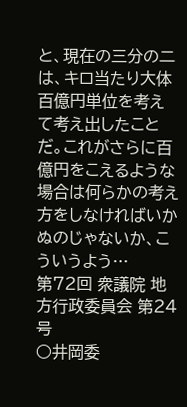と、現在の三分の二は、キロ当たり大体百億円単位を考えて考え出したことだ。これがさらに百億円をこえるような場合は何らかの考え方をしなければいかぬのじゃないか、こういうよう…
第72回 衆議院 地方行政委員会 第24号
○井岡委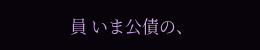員 いま公債の、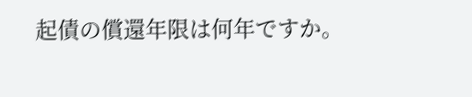起債の償還年限は何年ですか。